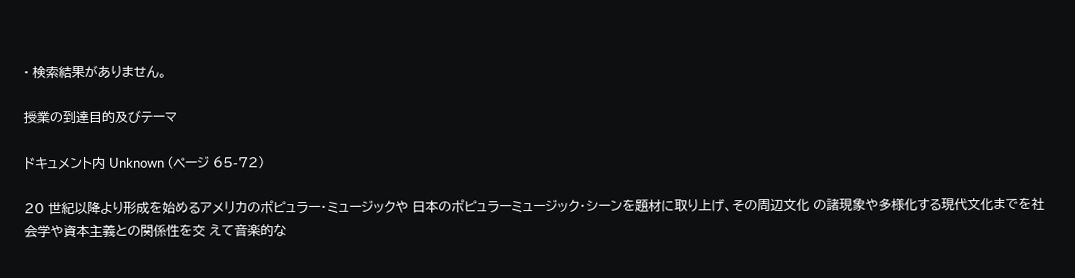• 検索結果がありません。

授業の到達目的及びテーマ

ドキュメント内 Unknown (ページ 65-72)

20 世紀以降より形成を始めるアメリカのポピュラー・ミュージックや 日本のポピュラーミュージック・シーンを題材に取り上げ、その周辺文化 の諸現象や多様化する現代文化までを社会学や資本主義との関係性を交 えて音楽的な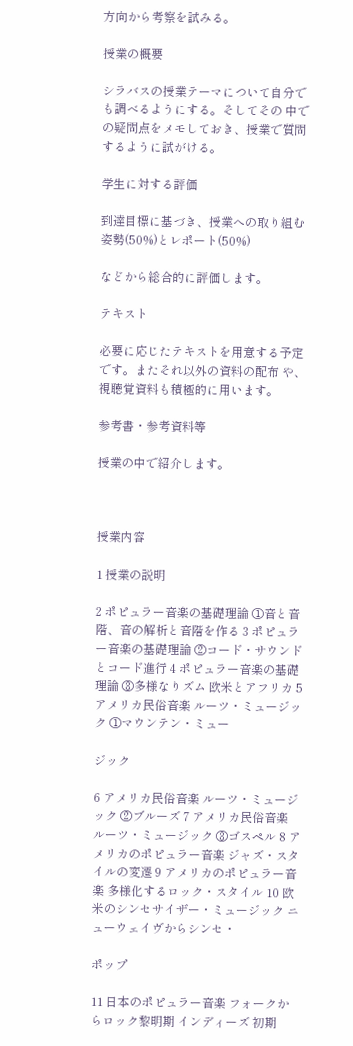方向から考察を試みる。

授業の概要

シラバスの授業テーマについて自分でも調べるようにする。そしてその 中での疑問点をメモしておき、授業で質問するように試がける。

学生に対する評価

到達目標に基づき、授業への取り組む姿勢(50%)とレポート(50%)

などから総合的に評価します。

テキスト

必要に応じたテキストを用意する予定です。またそれ以外の資料の配布 や、視聴覚資料も積極的に用います。

参考書・参考資料等

授業の中で紹介します。



授業内容

1 授業の説明

2 ポピュラー音楽の基礎理論 ①音と音階、音の解析と音階を作る 3 ポピュラー音楽の基礎理論 ②コード・サウンドとコード進行 4 ポピュラー音楽の基礎理論 ③多様なりズム 欧米とアフリカ 5 アメリカ民俗音楽 ルーツ・ミュージック ①マウンテン・ミュー

ジック

6 アメリカ民俗音楽 ルーツ・ミュージック ②ブルーズ 7 アメリカ民俗音楽 ルーツ・ミュージック ③ゴスペル 8 アメリカのポピュラー音楽 ジャズ・スタイルの変遷 9 アメリカのポピュラー音楽 多様化するロック・スタイル 10 欧米のシンセサイザー・ミュージック ニューウェイヴからシンセ・

ポップ

11 日本のポピュラー音楽 フォークからロック黎明期 インディーズ 初期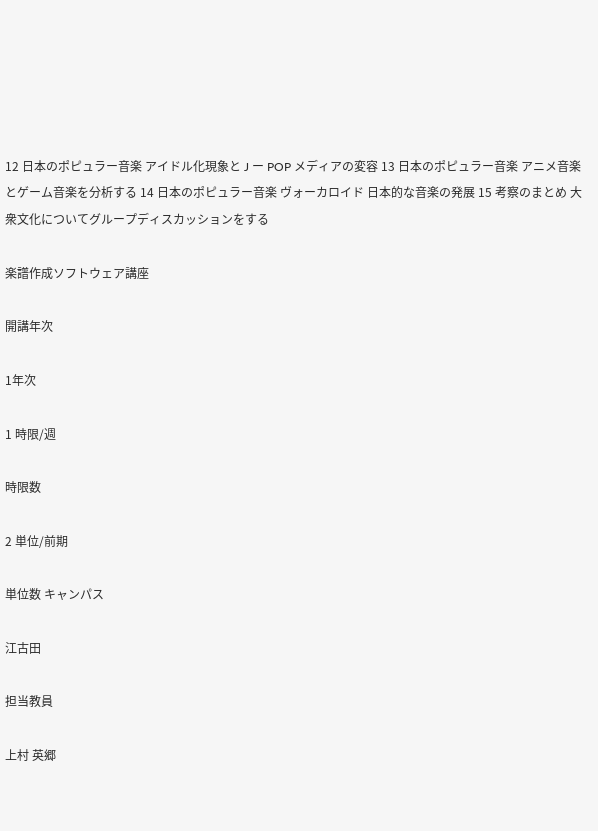12 日本のポピュラー音楽 アイドル化現象と J ー POP メディアの変容 13 日本のポピュラー音楽 アニメ音楽とゲーム音楽を分析する 14 日本のポピュラー音楽 ヴォーカロイド 日本的な音楽の発展 15 考察のまとめ 大衆文化についてグループディスカッションをする

楽譜作成ソフトウェア講座

開講年次

1年次

1 時限/週

時限数

2 単位/前期

単位数 キャンパス

江古田

担当教員

上村 英郷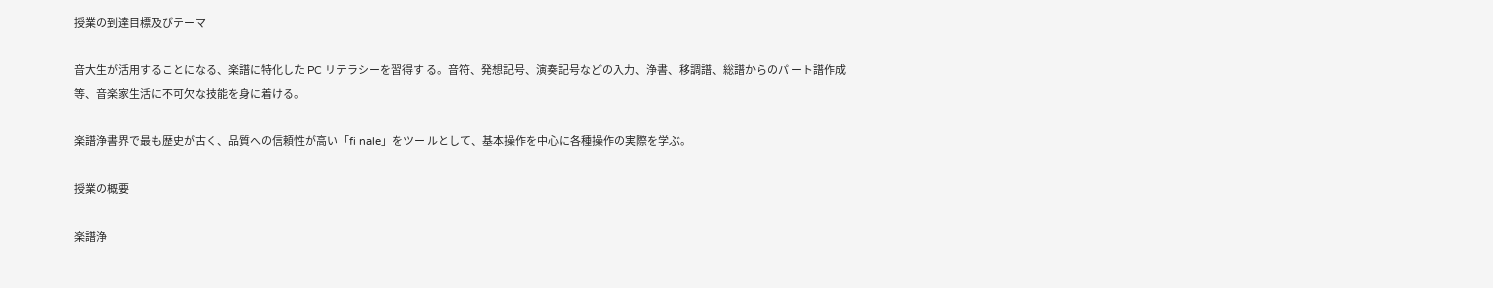授業の到達目標及びテーマ

音大生が活用することになる、楽譜に特化した PC リテラシーを習得す る。音符、発想記号、演奏記号などの入力、浄書、移調譜、総譜からのパ ート譜作成等、音楽家生活に不可欠な技能を身に着ける。

楽譜浄書界で最も歴史が古く、品質への信頼性が高い「fi nale」をツー ルとして、基本操作を中心に各種操作の実際を学ぶ。

授業の概要

楽譜浄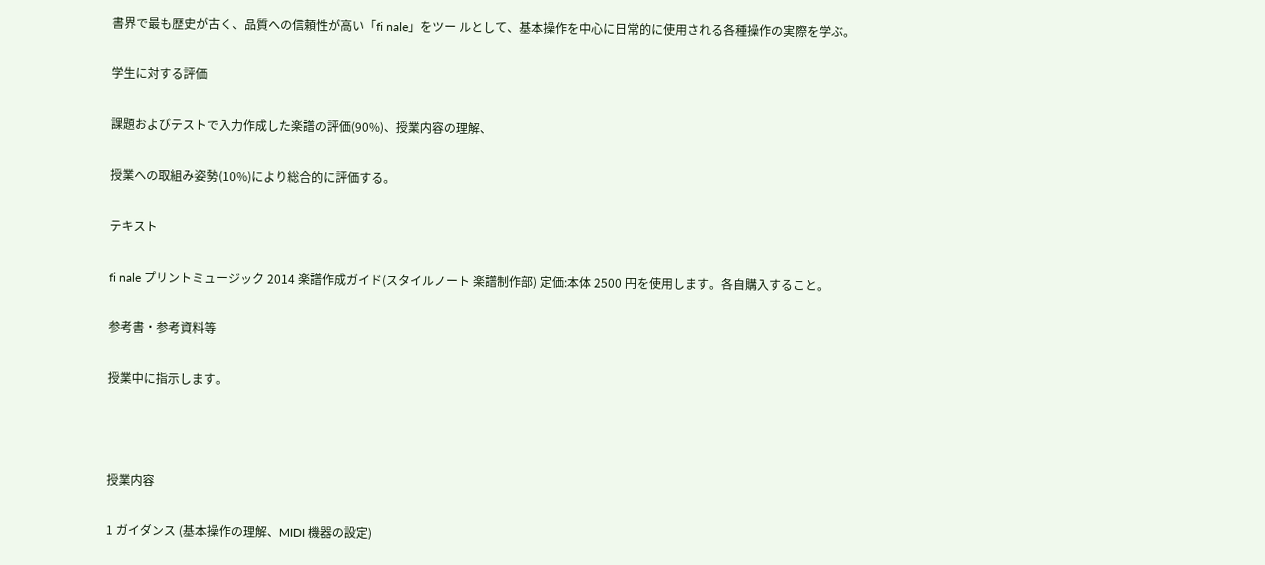書界で最も歴史が古く、品質への信頼性が高い「fi nale」をツー ルとして、基本操作を中心に日常的に使用される各種操作の実際を学ぶ。

学生に対する評価

課題およびテストで入力作成した楽譜の評価(90%)、授業内容の理解、

授業への取組み姿勢(10%)により総合的に評価する。

テキスト

fi nale プリントミュージック 2014 楽譜作成ガイド(スタイルノート 楽譜制作部) 定価:本体 2500 円を使用します。各自購入すること。

参考書・参考資料等

授業中に指示します。



授業内容

1 ガイダンス (基本操作の理解、MIDI 機器の設定)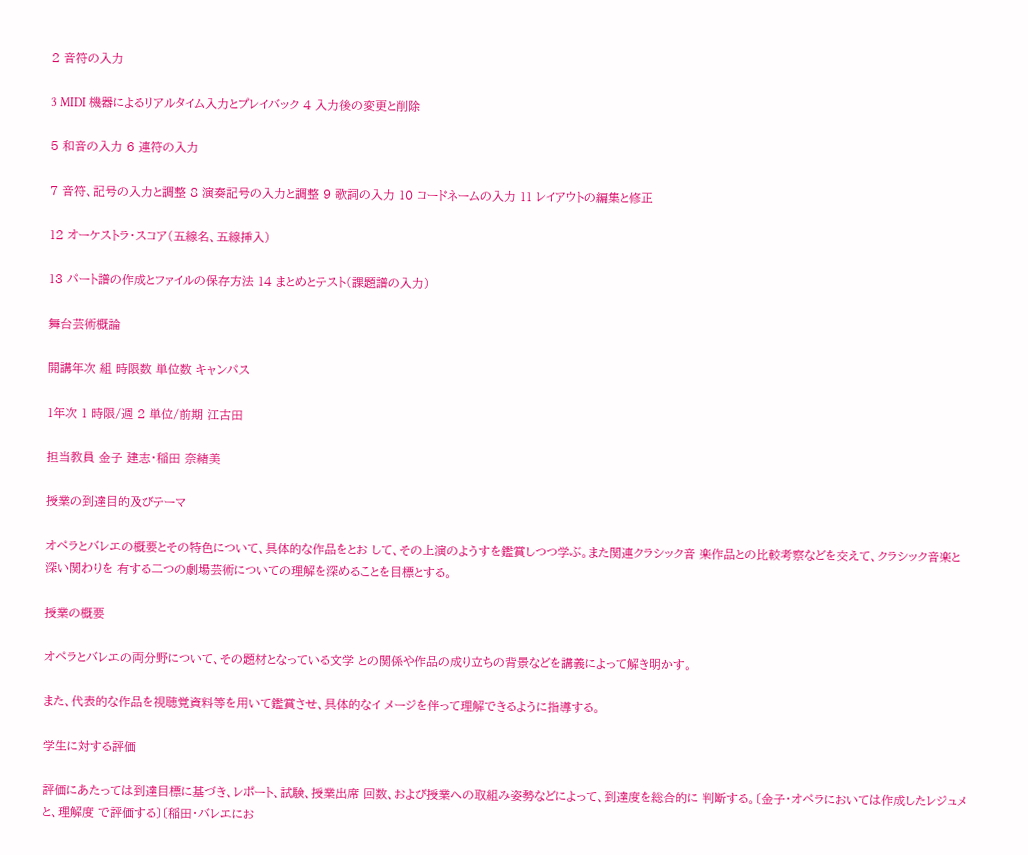2 音符の入力

3 MIDI 機器によるリアルタイム入力とプレイバック 4 入力後の変更と削除

5 和音の入力 6 連符の入力

7 音符、記号の入力と調整 8 演奏記号の入力と調整 9 歌詞の入力 10 コードネームの入力 11 レイアウトの編集と修正

12 オーケストラ・スコア(五線名、五線挿入)

13 パート譜の作成とファイルの保存方法 14 まとめとテスト(課題譜の入力)

舞台芸術概論

開講年次 組 時限数 単位数 キャンパス

1年次 1 時限/週 2 単位/前期 江古田

担当教員 金子 建志・稲田 奈緒美

授業の到達目的及びテーマ

オペラとバレエの概要とその特色について、具体的な作品をとお して、その上演のようすを鑑賞しつつ学ぶ。また関連クラシック音 楽作品との比較考察などを交えて、クラシック音楽と深い関わりを 有する二つの劇場芸術についての理解を深めることを目標とする。

授業の概要

オペラとバレエの両分野について、その題材となっている文学 との関係や作品の成り立ちの背景などを講義によって解き明かす。

また、代表的な作品を視聴覚資料等を用いて鑑賞させ、具体的なイ メージを伴って理解できるように指導する。

学生に対する評価

評価にあたっては到達目標に基づき、レポート、試験、授業出席 回数、および授業への取組み姿勢などによって、到達度を総合的に 判断する。〔金子・オペラにおいては作成したレジュメと、理解度 で評価する〕〔稲田・バレエにお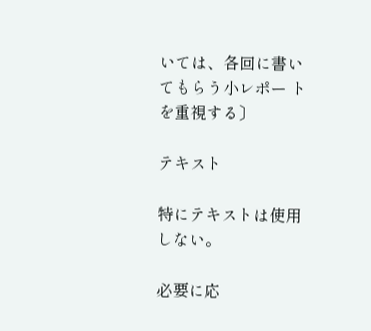いては、各回に書いてもらう小レポー トを重視する〕

テキスト

特にテキストは使用しない。

必要に応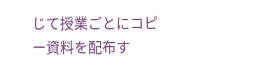じて授業ごとにコピー資料を配布す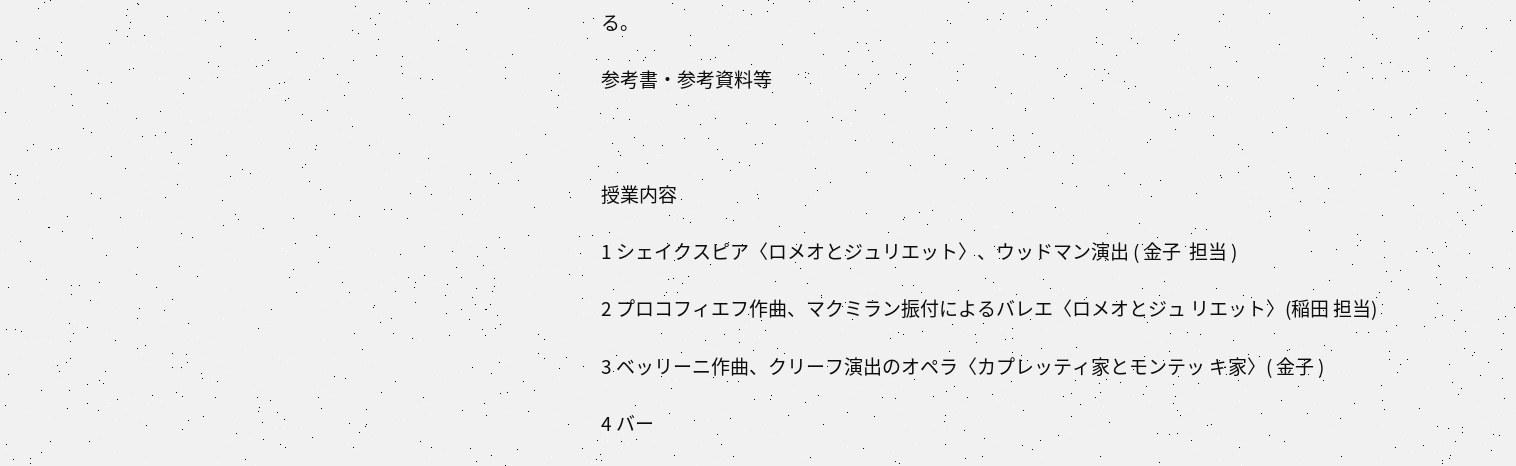る。

参考書・参考資料等



授業内容

1 シェイクスピア〈ロメオとジュリエット〉、ウッドマン演出 ( 金子  担当 )

2 プロコフィエフ作曲、マクミラン振付によるバレエ〈ロメオとジュ リエット〉(稲田 担当)

3 ベッリーニ作曲、クリーフ演出のオペラ〈カプレッティ家とモンテッ キ家〉( 金子 )

4 バー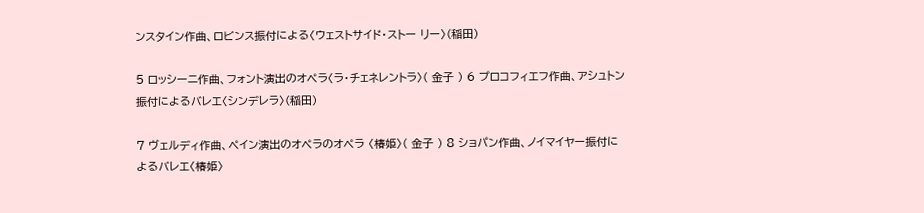ンスタイン作曲、ロビンス振付による〈ウェストサイド・ストー リー〉(稲田)

5 ロッシーニ作曲、フォント演出のオペラ〈ラ・チェネレントラ〉( 金子 ) 6 プロコフィエフ作曲、アシュトン振付によるバレエ〈シンデレラ〉(稲田)

7 ヴェルディ作曲、ペイン演出のオペラのオペラ 〈椿姫〉( 金子 ) 8 ショパン作曲、ノイマイヤー振付によるバレエ〈椿姫〉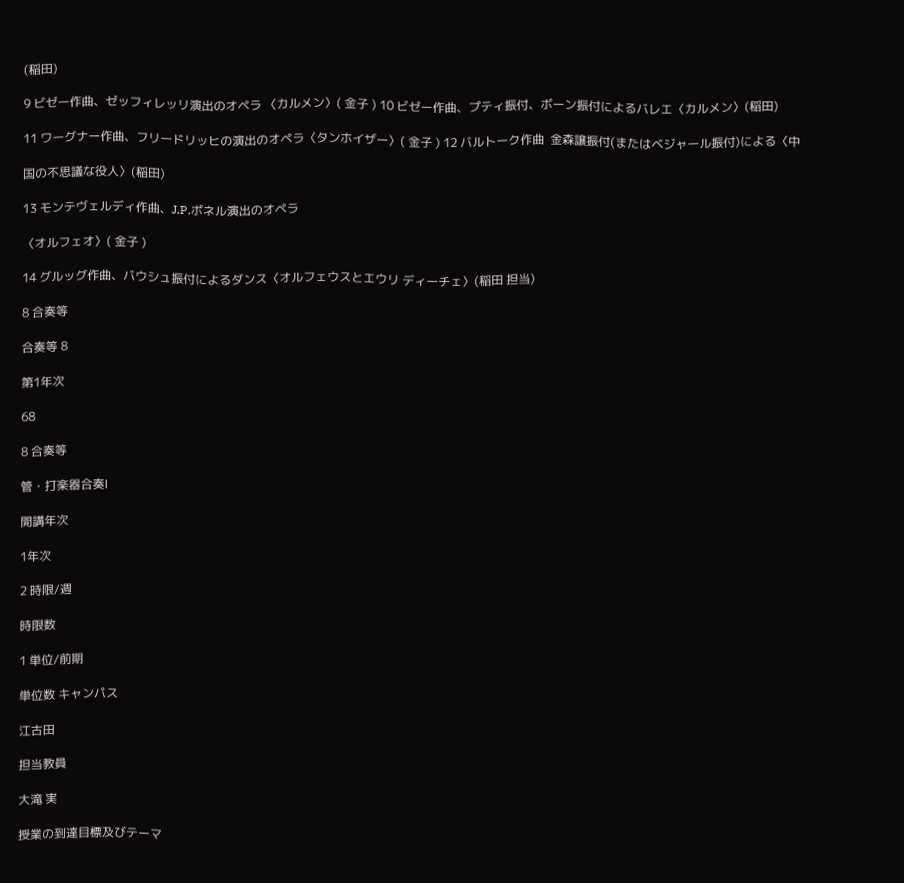(稲田)

9 ビゼー作曲、ゼッフィレッリ演出のオペラ 〈カルメン〉( 金子 ) 10 ビゼー作曲、プティ振付、ボーン振付によるバレエ〈カルメン〉(稲田)

11 ワーグナー作曲、フリードリッヒの演出のオペラ〈タンホイザー〉( 金子 ) 12 バルトーク作曲  金森譲振付(またはベジャール振付)による〈中

国の不思議な役人〉(稲田)

13 モンテヴェルディ作曲、J.P.ポネル演出のオペラ

〈オルフェオ〉( 金子 )

14 グルッグ作曲、バウシュ振付によるダンス〈オルフェウスとエウリ ディーチェ〉(稲田 担当)

8 合奏等

合奏等 8

第1年次

68

8 合奏等

管・打楽器合奏Ⅰ

開講年次

1年次

2 時限/週

時限数

1 単位/前期

単位数 キャンパス

江古田

担当教員

大滝 実

授業の到達目標及びテーマ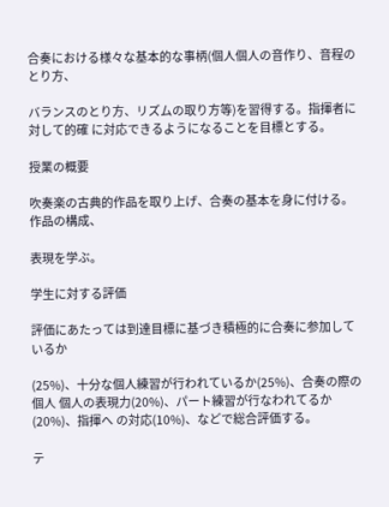合奏における様々な基本的な事柄(個人個人の音作り、音程のとり方、

バランスのとり方、リズムの取り方等)を習得する。指揮者に対して的確 に対応できるようになることを目標とする。

授業の概要

吹奏楽の古典的作品を取り上げ、合奏の基本を身に付ける。作品の構成、

表現を学ぶ。

学生に対する評価

評価にあたっては到達目標に基づき積極的に合奏に参加しているか

(25%)、十分な個人練習が行われているか(25%)、合奏の際の個人 個人の表現力(20%)、パート練習が行なわれてるか(20%)、指揮へ の対応(10%)、などで総合評価する。

テ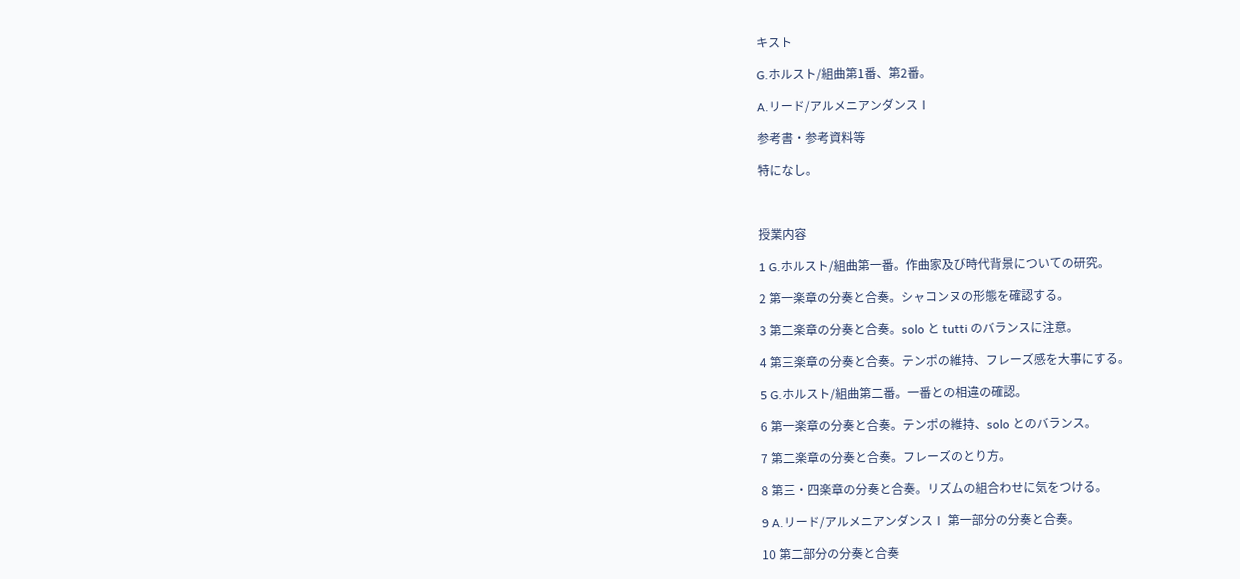キスト

G.ホルスト/組曲第1番、第2番。

A.リード/アルメニアンダンスⅠ

参考書・参考資料等

特になし。



授業内容

1 G.ホルスト/組曲第一番。作曲家及び時代背景についての研究。

2 第一楽章の分奏と合奏。シャコンヌの形態を確認する。

3 第二楽章の分奏と合奏。solo と tutti のバランスに注意。

4 第三楽章の分奏と合奏。テンポの維持、フレーズ感を大事にする。

5 G.ホルスト/組曲第二番。一番との相違の確認。

6 第一楽章の分奏と合奏。テンポの維持、solo とのバランス。

7 第二楽章の分奏と合奏。フレーズのとり方。

8 第三・四楽章の分奏と合奏。リズムの組合わせに気をつける。

9 A.リード/アルメニアンダンスⅠ 第一部分の分奏と合奏。

10 第二部分の分奏と合奏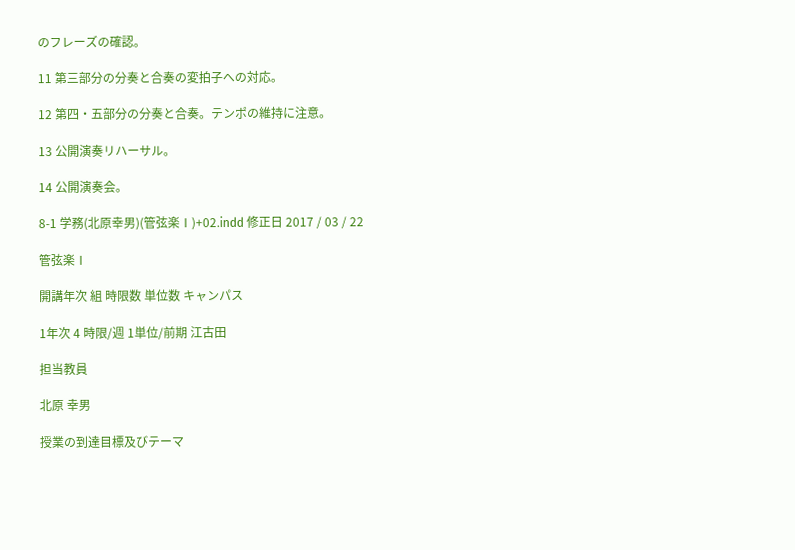のフレーズの確認。

11 第三部分の分奏と合奏の変拍子への対応。

12 第四・五部分の分奏と合奏。テンポの維持に注意。

13 公開演奏リハーサル。

14 公開演奏会。

8-1 学務(北原幸男)(管弦楽Ⅰ)+02.indd 修正日 2017 / 03 / 22

管弦楽Ⅰ

開講年次 組 時限数 単位数 キャンパス

1年次 4 時限/週 1単位/前期 江古田

担当教員

北原 幸男

授業の到達目標及びテーマ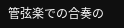管弦楽での合奏の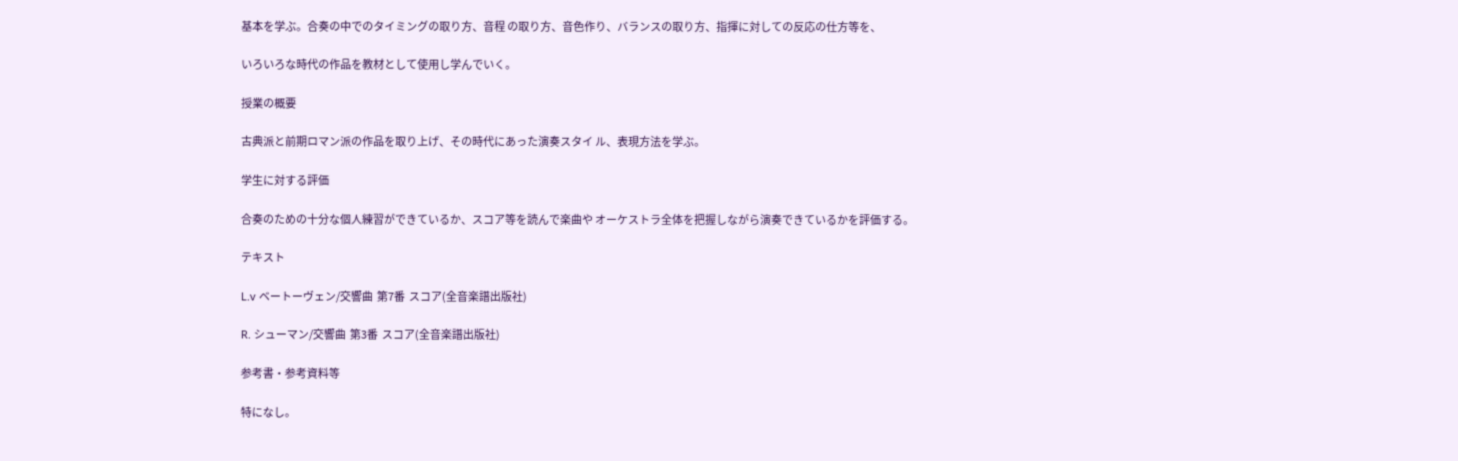基本を学ぶ。合奏の中でのタイミングの取り方、音程 の取り方、音色作り、バランスの取り方、指揮に対しての反応の仕方等を、

いろいろな時代の作品を教材として使用し学んでいく。

授業の概要

古典派と前期ロマン派の作品を取り上げ、その時代にあった演奏スタイ ル、表現方法を学ぶ。

学生に対する評価

合奏のための十分な個人練習ができているか、スコア等を読んで楽曲や オーケストラ全体を把握しながら演奏できているかを評価する。

テキスト

L.v ベートーヴェン/交響曲  第7番  スコア(全音楽譜出版社)

R. シューマン/交響曲  第3番  スコア(全音楽譜出版社)

参考書・参考資料等

特になし。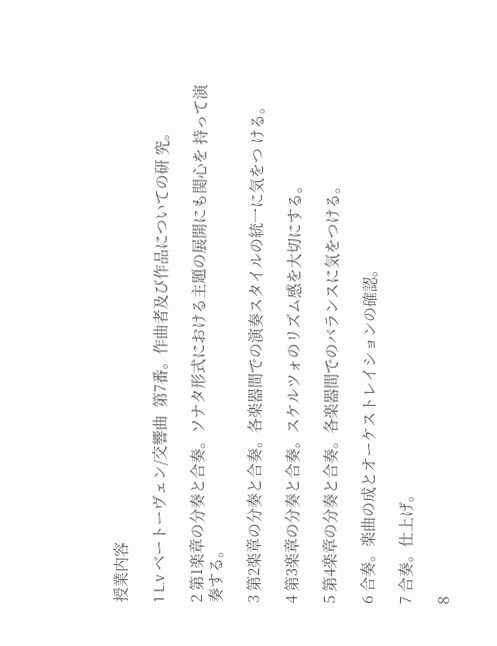授業内容

1 L.v ベートーヴェン/交響曲  第7番。作曲者及び作品についての研 究。

2 第1楽章の分奏と合奏。ソナタ形式における主題の展開にも関心を 持って演奏する。

3 第2楽章の分奏と合奏。各楽器間での演奏スタイルの統一に気をつ ける。

4 第3楽章の分奏と合奏。スケルツォのリズム感を大切にする。

5 第4楽章の分奏と合奏。各楽器間でのバランスに気をつける。

6 合奏。楽曲の成とオーケストレイションの確認。

7 合奏。仕上げ。

8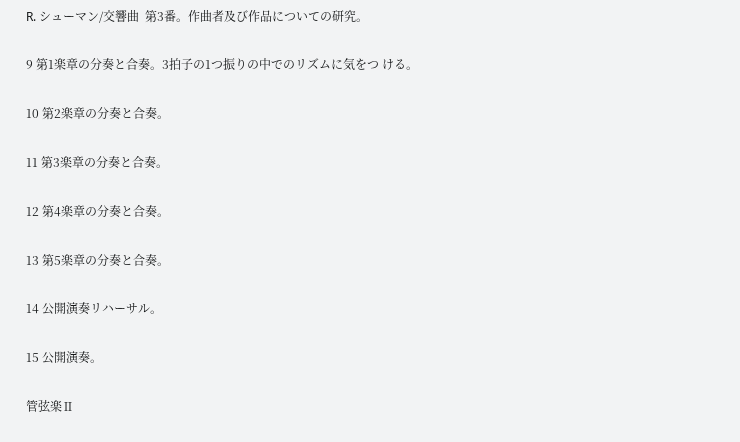R. シューマン/交響曲  第3番。作曲者及び作品についての研究。

9 第1楽章の分奏と合奏。3拍子の1つ振りの中でのリズムに気をつ ける。

10 第2楽章の分奏と合奏。

11 第3楽章の分奏と合奏。

12 第4楽章の分奏と合奏。

13 第5楽章の分奏と合奏。

14 公開演奏リハーサル。

15 公開演奏。

管弦楽Ⅱ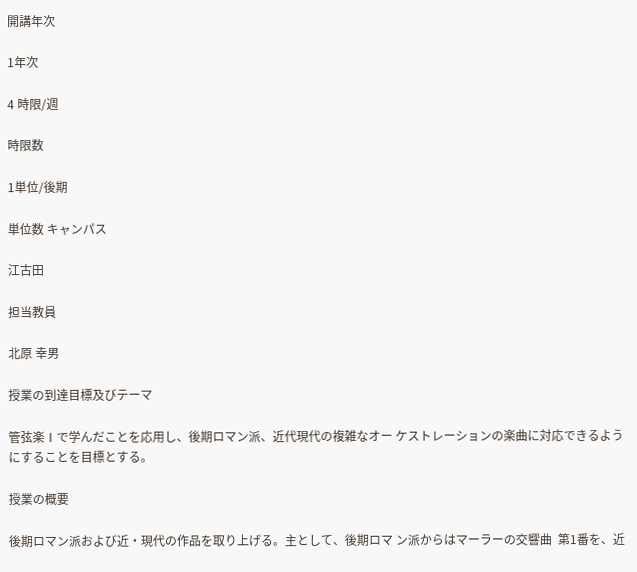開講年次

1年次

4 時限/週

時限数

1単位/後期

単位数 キャンパス

江古田

担当教員

北原 幸男

授業の到達目標及びテーマ

管弦楽Ⅰで学んだことを応用し、後期ロマン派、近代現代の複雑なオー ケストレーションの楽曲に対応できるようにすることを目標とする。

授業の概要

後期ロマン派および近・現代の作品を取り上げる。主として、後期ロマ ン派からはマーラーの交響曲  第1番を、近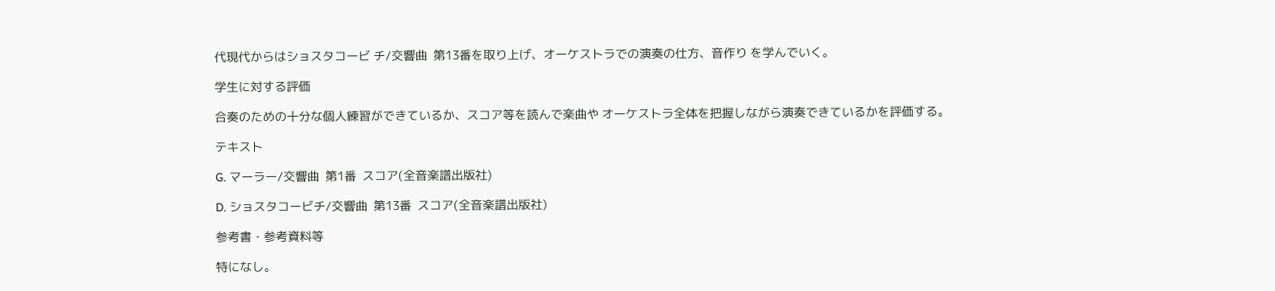代現代からはショスタコービ チ/交響曲  第13番を取り上げ、オーケストラでの演奏の仕方、音作り を学んでいく。

学生に対する評価

合奏のための十分な個人練習ができているか、スコア等を読んで楽曲や オーケストラ全体を把握しながら演奏できているかを評価する。

テキスト

G. マーラー/交響曲  第1番  スコア(全音楽譜出版社)

D. ショスタコービチ/交響曲  第13番  スコア(全音楽譜出版社)

参考書・参考資料等

特になし。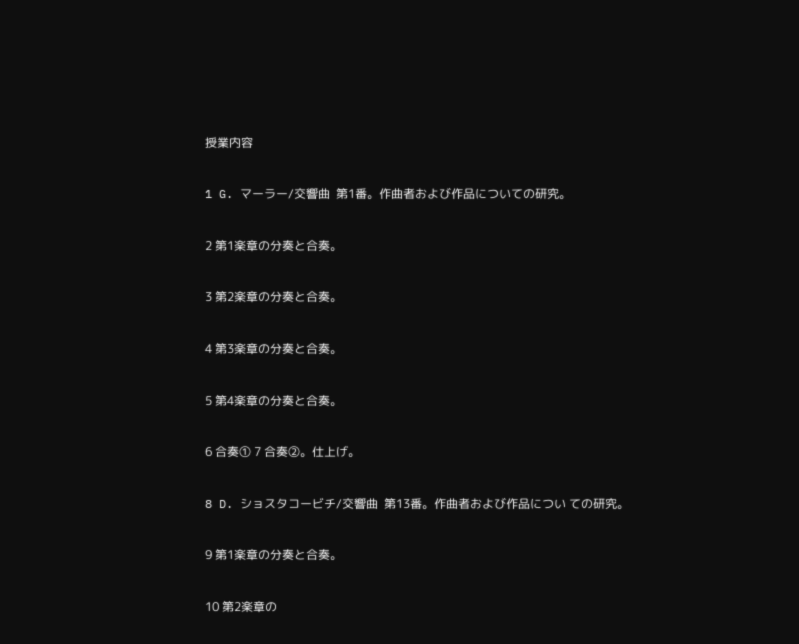授業内容

1 G. マーラー/交響曲  第1番。作曲者および作品についての研究。

2 第1楽章の分奏と合奏。

3 第2楽章の分奏と合奏。

4 第3楽章の分奏と合奏。

5 第4楽章の分奏と合奏。

6 合奏① 7 合奏②。仕上げ。

8 D. ショスタコービチ/交響曲  第13番。作曲者および作品につい ての研究。

9 第1楽章の分奏と合奏。

10 第2楽章の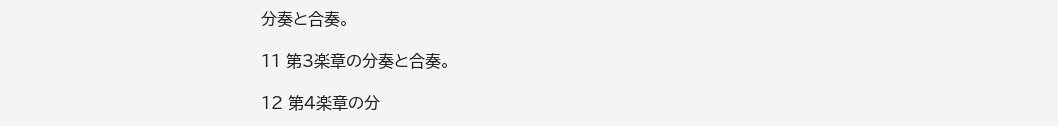分奏と合奏。

11 第3楽章の分奏と合奏。

12 第4楽章の分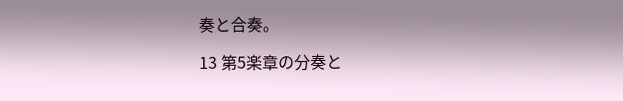奏と合奏。

13 第5楽章の分奏と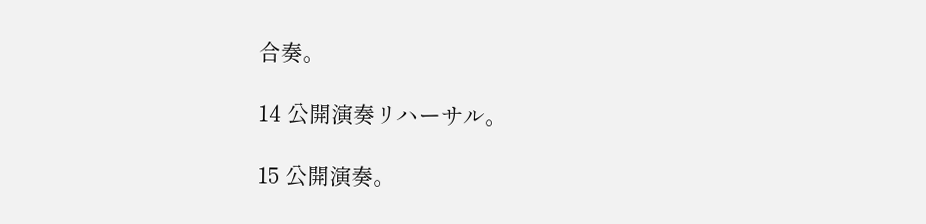合奏。

14 公開演奏リハーサル。

15 公開演奏。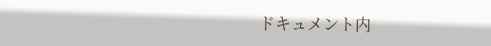ドキュメント内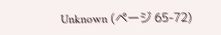Unknown (ページ 65-72)